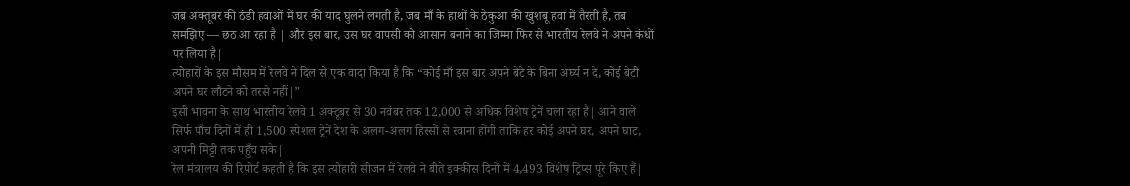जब अक्तूबर की ठंडी हवाओं में घर की याद घुलने लगती है, जब माँ के हाथों के ठेकुआ की खुशबू हवा में तैरती है, तब समझिए — छठ आ रहा है | और इस बार, उस घर वापसी को आसान बनाने का जिम्मा फिर से भारतीय रेलवे ने अपने कंधों पर लिया है|
त्योहारों के इस मौसम में रेलवे ने दिल से एक वादा किया है कि “कोई माँ इस बार अपने बेटे के बिना अर्घ्य न दे, कोई बेटी अपने घर लौटने को तरसे नहीं|”
इसी भावना के साथ भारतीय रेलवे 1 अक्टूबर से 30 नवंबर तक 12,000 से अधिक विशेष ट्रेनें चला रहा है| आने वाले सिर्फ पाँच दिनों में ही 1,500 स्पेशल ट्रेनें देश के अलग-अलग हिस्सों से रवाना होंगी ताकि हर कोई अपने घर, अपने घाट, अपनी मिट्टी तक पहुँच सके|
रेल मंत्रालय की रिपोर्ट कहती है कि इस त्योहारी सीजन में रेलवे ने बीते इक्कीस दिनों में 4,493 विशेष ट्रिप्स पूरे किए हैं|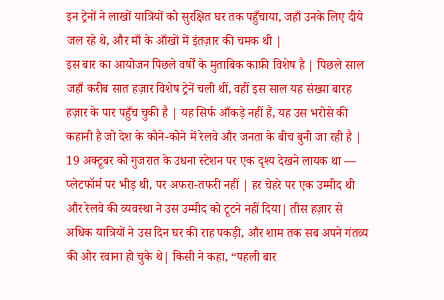इन ट्रेनों ने लाखों यात्रियों को सुरक्षित घर तक पहुँचाया, जहाँ उनके लिए दीये जल रहे थे, और माँ के आँखों में इंतज़ार की चमक थी |
इस बार का आयोजन पिछले वर्षों के मुताबिक काफ़ी विशेष है | पिछले साल जहाँ करीब सात हज़ार विशेष ट्रेनें चली थीं, वहीं इस साल यह संख्या बारह हज़ार के पार पहुँच चुकी है | यह सिर्फ आँकड़े नहीं हैं, यह उस भरोसे की कहानी है जो देश के कोने-कोने में रेलवे और जनता के बीच बुनी जा रही है |
19 अक्टूबर को गुजरात के उधना स्टेशन पर एक दृश्य देखने लायक था — प्लेटफॉर्म पर भीड़ थी, पर अफरा-तफरी नहीं | हर चेहरे पर एक उम्मीद थी और रेलवे की व्यवस्था ने उस उम्मीद को टूटने नहीं दिया| तीस हज़ार से अधिक यात्रियों ने उस दिन घर की राह पकड़ी, और शाम तक सब अपने गंतव्य की ओर रवाना हो चुके थे| किसी ने कहा, “पहली बार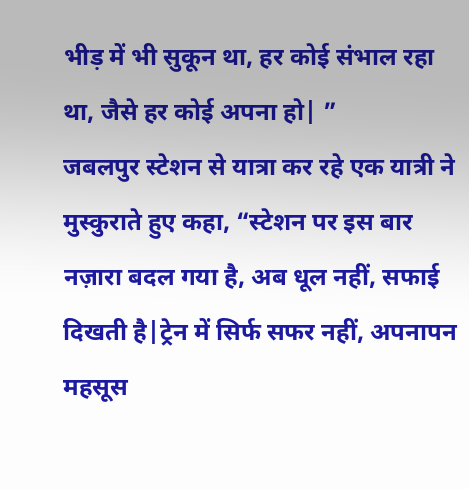भीड़ में भी सुकून था, हर कोई संभाल रहा था, जैसे हर कोई अपना हो| ”
जबलपुर स्टेशन से यात्रा कर रहे एक यात्री ने मुस्कुराते हुए कहा, “स्टेशन पर इस बार नज़ारा बदल गया है, अब धूल नहीं, सफाई दिखती है|ट्रेन में सिर्फ सफर नहीं, अपनापन महसूस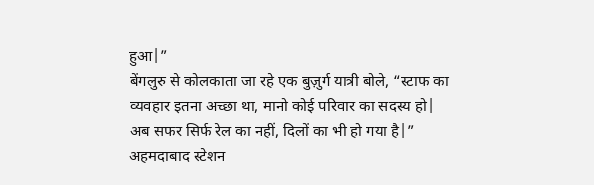हुआ|”
बेंगलुरु से कोलकाता जा रहे एक बुज़ुर्ग यात्री बोले, “स्टाफ का व्यवहार इतना अच्छा था, मानो कोई परिवार का सदस्य हो| अब सफर सिर्फ रेल का नहीं, दिलों का भी हो गया है|”
अहमदाबाद स्टेशन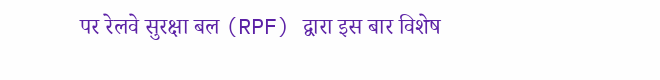पर रेलवे सुरक्षा बल (RPF) द्वारा इस बार विशेष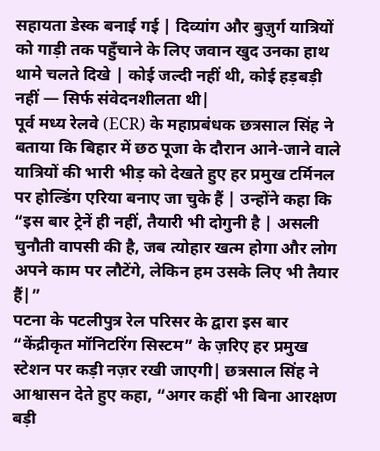सहायता डेस्क बनाई गई | दिव्यांग और बुज़ुर्ग यात्रियों को गाड़ी तक पहुँचाने के लिए जवान खुद उनका हाथ थामे चलते दिखे | कोई जल्दी नहीं थी, कोई हड़बड़ी नहीं — सिर्फ संवेदनशीलता थी|
पूर्व मध्य रेलवे (ECR) के महाप्रबंधक छत्रसाल सिंह ने बताया कि बिहार में छठ पूजा के दौरान आने-जाने वाले यात्रियों की भारी भीड़ को देखते हुए हर प्रमुख टर्मिनल पर होल्डिंग एरिया बनाए जा चुके हैं | उन्होंने कहा कि “इस बार ट्रेनें ही नहीं, तैयारी भी दोगुनी है | असली चुनौती वापसी की है, जब त्योहार खत्म होगा और लोग अपने काम पर लौटेंगे, लेकिन हम उसके लिए भी तैयार हैं|”
पटना के पटलीपुत्र रेल परिसर के द्वारा इस बार “केंद्रीकृत मॉनिटरिंग सिस्टम” के ज़रिए हर प्रमुख स्टेशन पर कड़ी नज़र रखी जाएगी| छत्रसाल सिंह ने आश्वासन देते हुए कहा, “अगर कहीं भी बिना आरक्षण बड़ी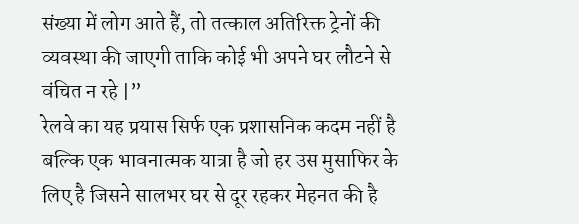संख्या में लोग आते हैं, तो तत्काल अतिरिक्त ट्रेनों की व्यवस्था की जाएगी ताकि कोई भी अपने घर लौटने से वंचित न रहे |”
रेलवे का यह प्रयास सिर्फ एक प्रशासनिक कदम नहीं है बल्कि एक भावनात्मक यात्रा है जो हर उस मुसाफिर के लिए है जिसने सालभर घर से दूर रहकर मेहनत की है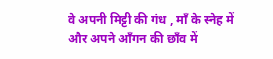वे अपनी मिट्टी की गंध , माँ के स्नेह में और अपने आँगन की छाँव में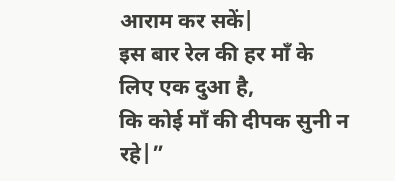आराम कर सकें|
इस बार रेल की हर माँ के लिए एक दुआ है,
कि कोई माँ की दीपक सुनी न रहे|”